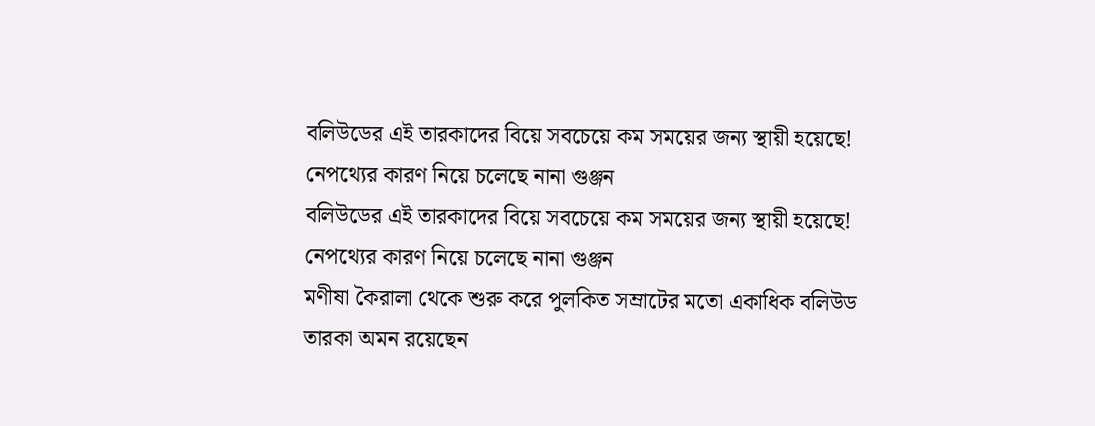বলিউডের এই তারকাদের বিয়ে সবচেয়ে কম সময়ের জন্য স্থায়ী হয়েছে! নেপথ্যের কারণ নিয়ে চলেছে নানা গুঞ্জন
বলিউডের এই তারকাদের বিয়ে সবচেয়ে কম সময়ের জন্য স্থায়ী হয়েছে! নেপথ্যের কারণ নিয়ে চলেছে নানা গুঞ্জন
মণীষা কৈরালা থেকে শুরু করে পুলকিত সম্রাটের মতো একাধিক বলিউড তারকা অমন রয়েছেন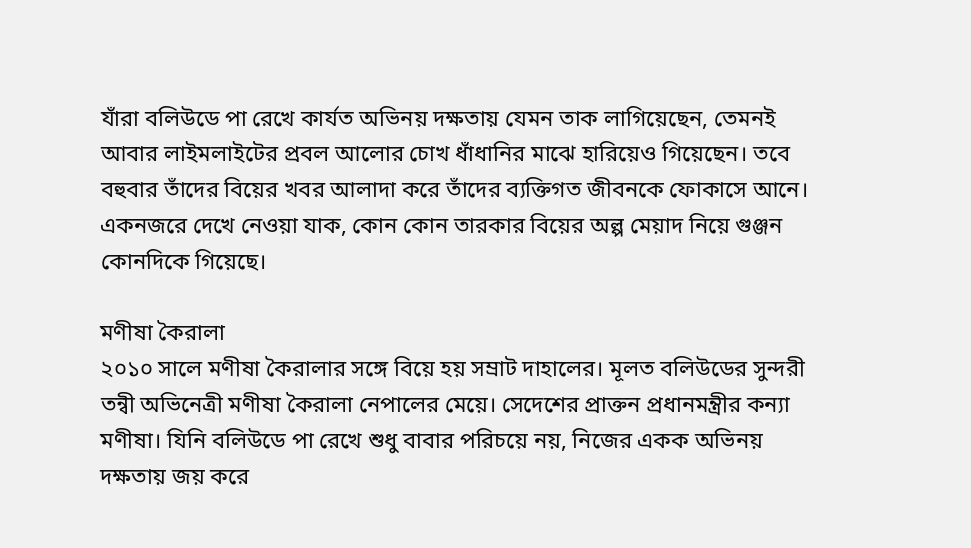যাঁরা বলিউডে পা রেখে কার্যত অভিনয় দক্ষতায় যেমন তাক লাগিয়েছেন, তেমনই আবার লাইমলাইটের প্রবল আলোর চোখ ধাঁধানির মাঝে হারিয়েও গিয়েছেন। তবে বহুবার তাঁদের বিয়ের খবর আলাদা করে তাঁদের ব্যক্তিগত জীবনকে ফোকাসে আনে। একনজরে দেখে নেওয়া যাক, কোন কোন তারকার বিয়ের অল্প মেয়াদ নিয়ে গুঞ্জন কোনদিকে গিয়েছে।

মণীষা কৈরালা
২০১০ সালে মণীষা কৈরালার সঙ্গে বিয়ে হয় সম্রাট দাহালের। মূলত বলিউডের সুন্দরী তন্বী অভিনেত্রী মণীষা কৈরালা নেপালের মেয়ে। সেদেশের প্রাক্তন প্রধানমন্ত্রীর কন্যা মণীষা। যিনি বলিউডে পা রেখে শুধু বাবার পরিচয়ে নয়, নিজের একক অভিনয় দক্ষতায় জয় করে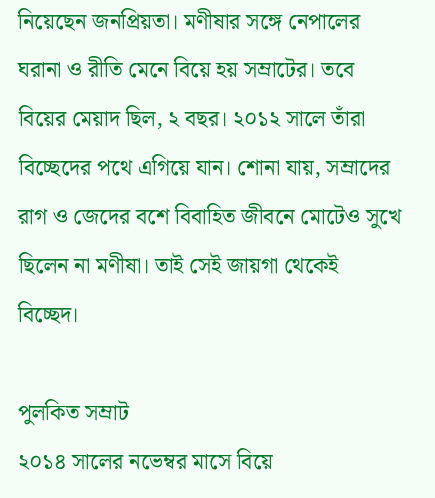নিয়েছেন জনপ্রিয়তা। মণীষার সঙ্গে নেপালের ঘরানা ও রীতি মেনে বিয়ে হয় সম্রাটের। তবে বিয়ের মেয়াদ ছিল, ২ বছর। ২০১২ সালে তাঁরা বিচ্ছেদের পথে এগিয়ে যান। শোনা যায়, সম্রাদের রাগ ও জেদের বশে বিবাহিত জীবনে মোটেও সুখে ছিলেন না মণীষা। তাই সেই জায়গা থেকেই বিচ্ছেদ।

পুলকিত সম্রাট
২০১৪ সালের নভেম্বর মাসে বিয়ে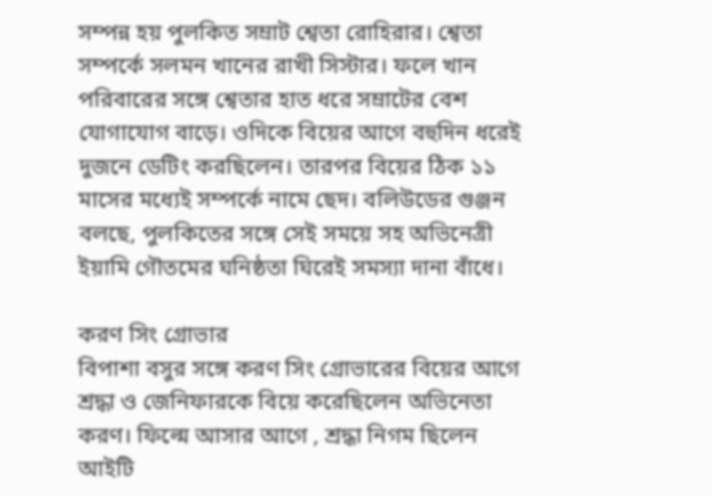সম্পন্ন হয় পুলকিত সম্রাট শ্বেতা রোহিরার। শ্বেতা সম্পর্কে সলমন খানের রাখী সিস্টার। ফলে খান পরিবারের সঙ্গে শ্বেতার হাত ধরে সম্রাটের বেশ যোগাযোগ বাড়ে। ওদিকে বিয়ের আগে বহুদিন ধরেই দুজনে ডেটিং করছিলেন। তারপর বিয়ের ঠিক ১১ মাসের মধ্যেই সম্পর্কে নামে ছেদ। বলিউডের গুঞ্জন বলছে, পুলকিতের সঙ্গে সেই সময়ে সহ অভিনেত্রী ইয়ামি গৌতমের ঘনিষ্ঠতা ঘিরেই সমস্যা দানা বাঁধে।

করণ সিং গ্রোভার
বিপাশা বসুর সঙ্গে করণ সিং গ্রোভারের বিয়ের আগে শ্রদ্ধা ও জেনিফারকে বিয়ে করেছিলেন অভিনেতা করণ। ফিল্মে আসার আগে , শ্রদ্ধা নিগম ছিলেন আইটি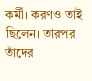কর্মী। করণও তাই ছিলেন। তারপর তাঁদের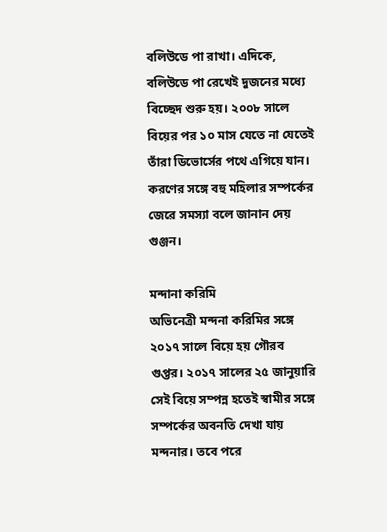বলিউডে পা রাখা। এদিকে, বলিউডে পা রেখেই দুজনের মধ্যে বিচ্ছেদ শুরু হয়। ২০০৮ সালে বিয়ের পর ১০ মাস যেতে না যেতেই তাঁরা ডিভোর্সের পথে এগিয়ে যান। করণের সঙ্গে বহু মহিলার সম্পর্কের জেরে সমস্যা বলে জানান দেয় গুঞ্জন।

মন্দানা করিমি
অভিনেত্রী মন্দনা করিমির সঙ্গে ২০১৭ সালে বিয়ে হয় গৌরব গুপ্তর। ২০১৭ সালের ২৫ জানুয়ারি সেই বিয়ে সম্পন্ন হতেই স্বামীর সঙ্গে সম্পর্কের অবনতি দেখা যায় মন্দনার। তবে পরে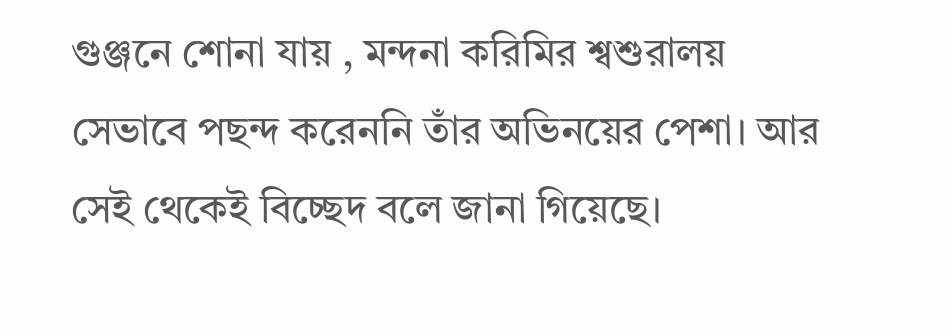গুঞ্জনে শোনা যায় , মন্দনা করিমির শ্বশুরালয় সেভাবে পছন্দ করেননি তাঁর অভিনয়ের পেশা। আর সেই থেকেই বিচ্ছেদ বলে জানা গিয়েছে।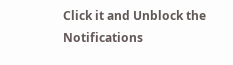Click it and Unblock the Notifications